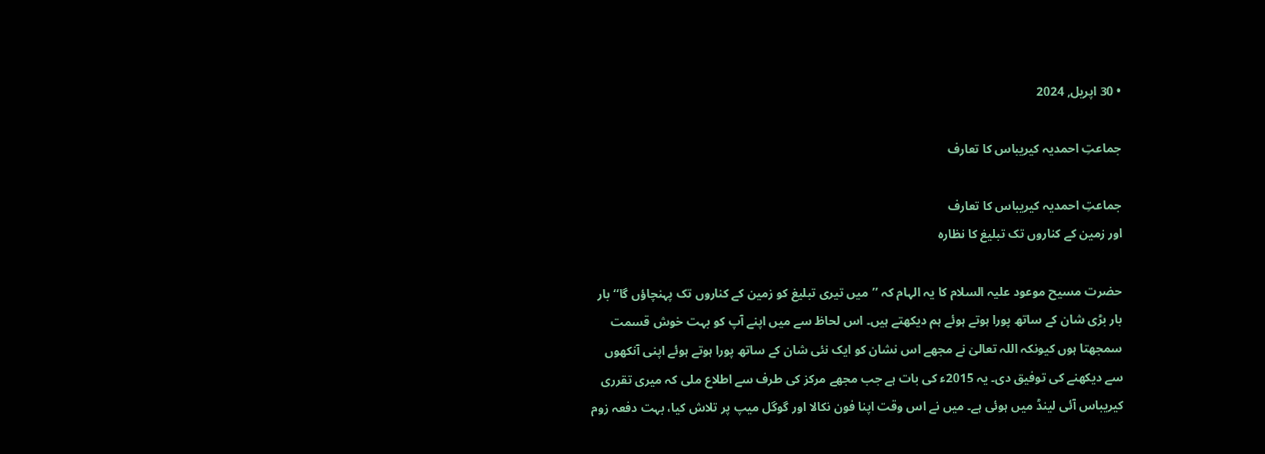• 30 اپریل, 2024

جماعتِ احمدیہ کیریباس کا تعارف

جماعتِ احمدیہ کیریباس کا تعارف
اور زمین کے کناروں تک تبلیغ کا نظارہ

حضرت مسیح موعود علیہ السلام کا یہ الہام کہ ’’میں تیری تبلیغ کو زمین کے کناروں تک پہنچاؤں گا‘‘ بار بار بڑی شان کے ساتھ پورا ہوتے ہوئے ہم دیکھتے ہیں۔ اس لحاظ سے میں اپنے آپ کو بہت خوش قسمت سمجھتا ہوں کیونکہ اللہ تعالیٰ نے مجھے اس نشان کو ایک نئی شان کے ساتھ پورا ہوتے ہوئے اپنی آنکھوں سے دیکھنے کی توفیق دی۔ یہ 2015ء کی بات ہے جب مجھے مرکز کی طرف سے اطلاع ملی کہ میری تقرری کیریباس آئی لینڈ میں ہوئی ہے۔ میں نے اس وقت اپنا فون نکالا اور گوگل میپ پر تلاش کیا، بہت دفعہ زوم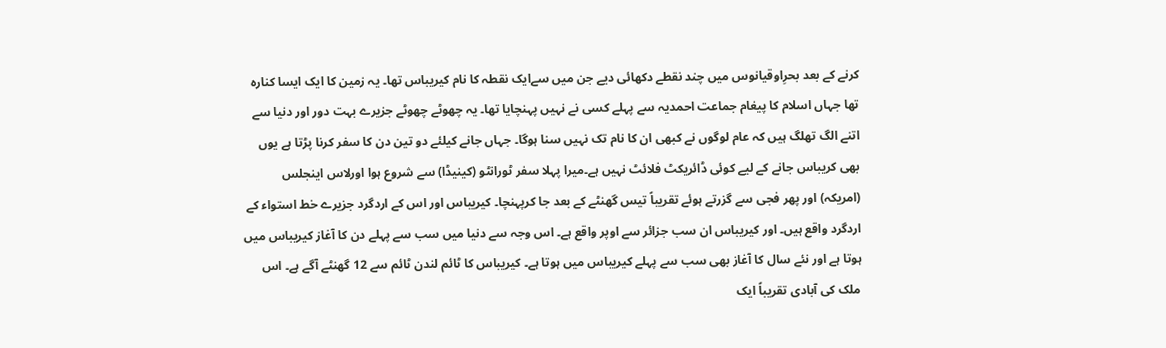کرنے کے بعد بحرِاوقیانوس میں چند نقطے دکھائی دیے جن میں سےایک نقطہ کا نام کیریباس تھا۔ یہ زمین کا ایک ایسا کنارہ تھا جہاں اسلام کا پیغام جماعت احمدیہ سے پہلے کسی نے نہیں پہنچایا تھا۔ یہ چھوٹے چھوٹے جزیرے بہت دور اور دنیا سے اتنے الگ تھلگ ہیں کہ عام لوگوں نے کبھی ان کا نام تک نہیں سنا ہوگا۔ جہاں جانے کیلئے دو تین دن کا سفر کرنا پڑتا ہے یوں بھی کریباس جانے کے لیے کوئی ڈائریکٹ فلائٹ نہیں ہے۔میرا پہلا سفر ٹورانٹو (کینیڈا) سے شروع ہوا اورلاس اینجلس (امریکہ) اور پھر فجی سے گزرتے ہوئے تقریباً تیس گھنٹے کے بعد جا کرپہنچا۔ کیریباس اور اس کے اردگرد جزیرے خط استواء کے اردگرد واقع ہیں۔ اور کیریباس ان سب جزائر سے اوپر واقع ہے۔ اس وجہ سے دنیا میں سب سے پہلے دن کا آغاز کیریباس میں ہوتا ہے اور نئے سال کا آغاز بھی سب سے پہلے کیریباس میں ہوتا ہے۔ کیریباس کا ٹائم لندن ٹائم سے 12 گھنٹے آگے ہے۔ اس ملک کی آبادی تقریباً ایک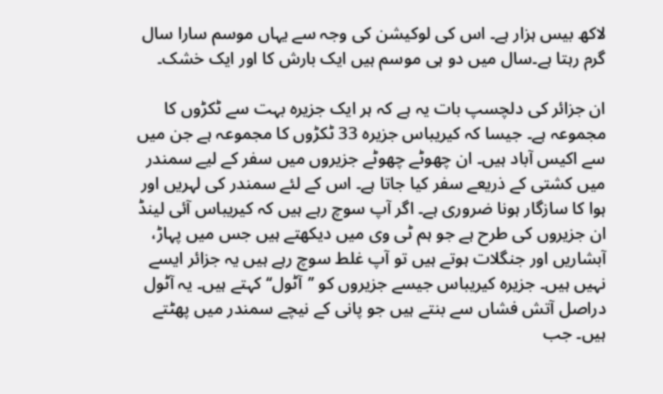لاکھ بیس ہزار ہے۔ اس کی لوکیشن کی وجہ سے یہاں موسم سارا سال گرم رہتا ہے۔سال میں دو ہی موسم ہیں ایک بارش کا اور ایک خشک۔

ان جزائر کی دلچسپ بات یہ ہے کہ ہر ایک جزیرہ بہت سے ٹکڑوں کا مجموعہ ہے۔ جیسا کہ کیریباس جزیرہ 33 ٹکڑوں کا مجموعہ ہے جن میں سے اکیس آباد ہیں۔ ان چھوٹے چھوٹے جزیروں میں سفر کے لیے سمندر میں کشتی کے ذریعے سفر کیا جاتا ہے۔ اس کے لئے سمندر کی لہریں اور ہوا کا سازگار ہونا ضروری ہے۔ اگر آپ سوچ رہے ہیں کہ کیریباس آئی لینڈ ان جزیروں کی طرح ہے جو ہم ٹی وی میں دیکھتے ہیں جس میں پہاڑ، آبشاریں اور جنگلات ہوتے ہیں تو آپ غلط سوچ رہے ہیں یہ جزائر ایسے نہیں ہیں۔ جزیرہ کیریباس جیسے جزیروں کو ’’آٹول‘‘ کہتے ہیں۔ یہ آٹول دراصل آتش فشاں سے بنتے ہیں جو پانی کے نیچے سمندر میں پھٹتے ہیں۔ جب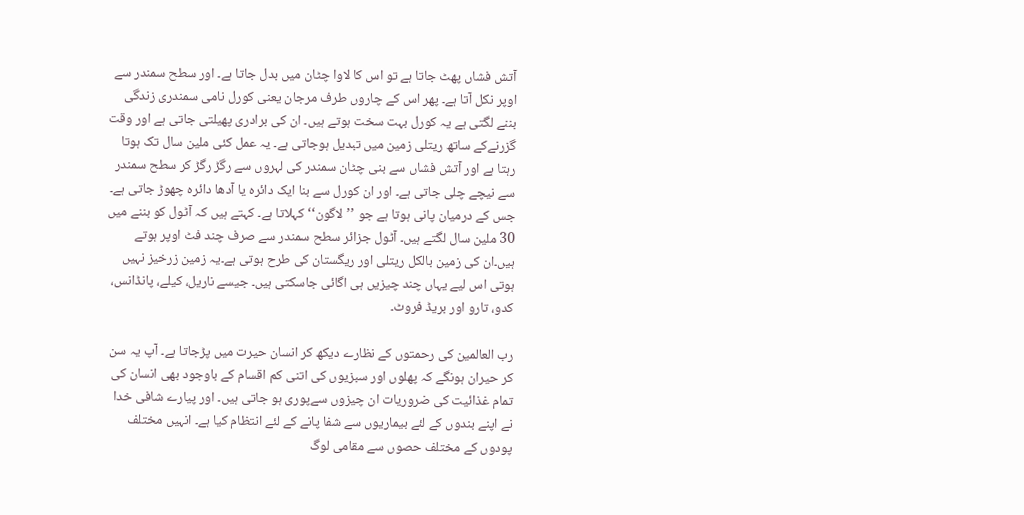آتش فشاں پھٹ جاتا ہے تو اس کا لاوا چٹان میں بدل جاتا ہے۔ اور سطح سمندر سے اوپر نکل آتا ہے۔ پھر اس کے چاروں طرف مرجان یعنی کورل نامی سمندری زندگی بننے لگتی ہے یہ کورل بہت سخت ہوتے ہیں۔ ان کی برادری پھیلتی جاتی ہے اور وقت گزرنےکے ساتھ ریتلی زمین میں تبدیل ہوجاتی ہے۔ یہ عمل کئی ملین سال تک ہوتا رہتا ہے اور آتش فشاں سے بنی چٹان سمندر کی لہروں سے رگڑ رگڑ کر سطح سمندر سے نیچے چلی جاتی ہے۔ اور ان کورل سے بنا ایک دائرہ یا آدھا دائرہ چھوڑ جاتی ہے۔ جس کے درمیان پانی ہوتا ہے جو ’’لاگون‘‘ کہلاتا ہے۔ کہتے ہیں کہ آٹول کو بننے میں 30 ملین سال لگتے ہیں۔ آٹول جزائر سطح سمندر سے صرف چند فٹ اوپر ہوتے ہیں۔ان کی زمین بالکل ریتلی اور ریگستان کی طرح ہوتی ہے۔یہ زمین زرخیز نہیں ہوتی اس لیے یہاں چند چیزیں ہی اگائی جاسکتی ہیں۔ جیسے ناریل، کیلے، پانڈانس، کدو، تارو اور بریڈ فروٹ۔

رب العالمین کی رحمتوں کے نظارے دیکھ کر انسان حیرت میں پڑجاتا ہے۔ آپ یہ سن کر حیران ہونگے کہ پھلوں اور سبزیوں کی اتنی کم اقسام کے باوجود بھی انسان کی تمام غذائیت کی ضروریات ان چیزوں سےپوری ہو جاتی ہیں۔ اور پیارے شافی خدا نے اپنے بندوں کے لئے بیماریوں سے شفا پانے کے لئے انتظام کیا ہے۔ انہیں مختلف پودوں کے مختلف حصوں سے مقامی لوگ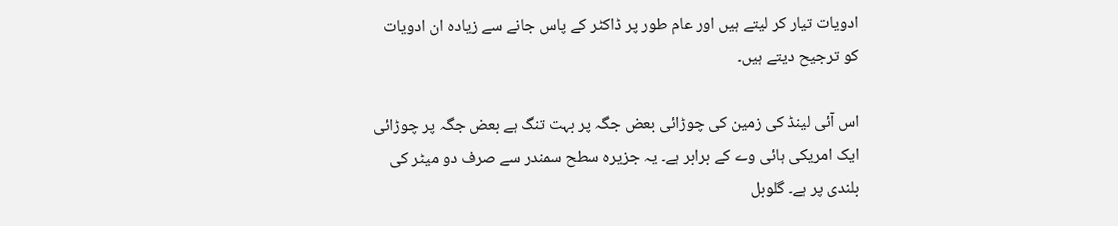ادویات تیار کر لیتے ہیں اور عام طور پر ڈاکٹر کے پاس جانے سے زیادہ ان ادویات کو ترجیح دیتے ہیں۔

اس آئی لینڈ کی زمین کی چوڑائی بعض جگہ پر بہت تنگ ہے بعض جگہ پر چوڑائی ایک امریکی ہائی وے کے برابر ہے۔ یہ جزیرہ سطح سمندر سے صرف دو میٹر کی بلندی پر ہے۔ گلوبل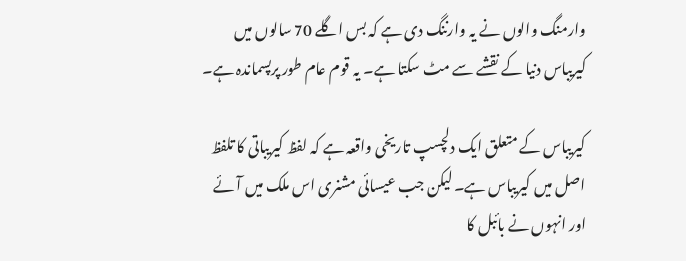وارمنگ والوں نے یہ وارننگ دی ہے کہ بس اگلے 70 سالوں میں کیریباس دنیا کے نقشے سے مٹ سکتا ہے۔ یہ قوم عام طور پرپسماندہ ہے۔

کیریباس کے متعلق ایک دلچسپ تاریخی واقعہ ہے کہ لفظ کیریباتی کا تلفظ اصل میں کیریباس ہے۔ لیکن جب عیسائی مشنری اس ملک میں آئے اور انہوں نے بائبل کا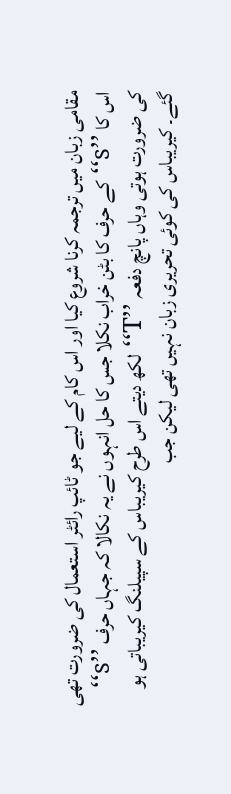مقامی زبان میں ترجمہ کرنا شروع کیا اور اس کام کے لیے جو ٹائپ رائٹر استعمال کی ضرورت تھی اس کا ’’s‘‘ کے حرف کا بٹن خراب نکلا جس کا حل انہوں نے یہ نکالا کہ جہاں حرف ’’s‘‘ کی ضرورت ہوتی وہاں پانچ دفعہ ’’T‘‘ لکھ دیتے اس طرح کیریباس کے سپیلنگ کیریباتی ہو گئے۔ کیریباس کی کوئی تحریری زبان نہیں تھی لیکن جب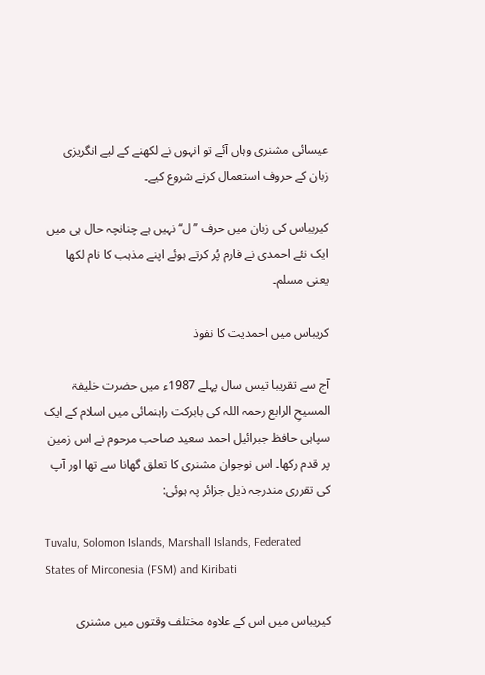عیسائی مشنری وہاں آئے تو انہوں نے لکھنے کے لیے انگریزی زبان کے حروف استعمال کرنے شروع کیے۔

کیریباس کی زبان میں حرف ’’ل‘‘ نہیں ہے چنانچہ حال ہی میں ایک نئے احمدی نے فارم پُر کرتے ہوئے اپنے مذہب کا نام لکھا یعنی مسلم۔

کریباس میں احمدیت کا نفوذ

آج سے تقریبا تیس سال پہلے 1987ء میں حضرت خلیفۃ المسیحِ الرابع رحمہ اللہ کی بابرکت راہنمائی میں اسلام کے ایک سپاہی حافظ جبرائیل احمد سعید صاحب مرحوم نے اس زمین پر قدم رکھا۔ اس نوجوان مشنری کا تعلق گھانا سے تھا اور آپ کی تقرری مندرجہ ذیل جزائر پہ ہوئی:

Tuvalu, Solomon Islands, Marshall Islands, Federated States of Mirconesia (FSM) and Kiribati

کیریباس میں اس کے علاوہ مختلف وقتوں میں مشنری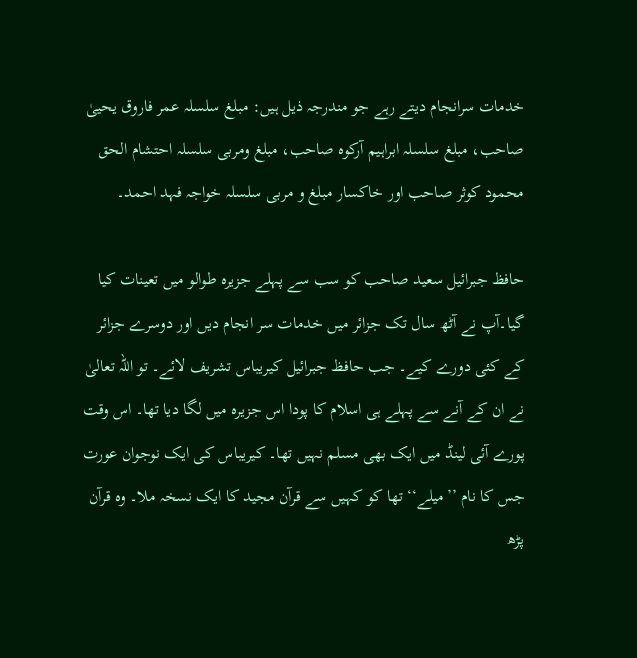خدمات سرانجام دیتے رہے جو مندرجہ ذیل ہیں: مبلغ سلسلہ عمر فاروق یحییٰ صاحب، مبلغ سلسلہ ابراہیم آرکوہ صاحب، مبلغ ومربی سلسلہ احتشام الحق محمود کوثر صاحب اور خاکسار مبلغ و مربی سلسلہ خواجہ فہد احمد۔

حافظ جبرائیل سعید صاحب کو سب سے پہلے جزیرہ طوالو میں تعینات کیا گیا۔آپ نے آٹھ سال تک جزائر میں خدمات سر انجام دیں اور دوسرے جزائر کے کئی دورے کیے۔ جب حافظ جبرائیل کیریباس تشریف لائے۔ تو اللہ تعالیٰ نے ان کے آنے سے پہلے ہی اسلام کا پودا اس جزیرہ میں لگا دیا تھا۔ اس وقت پورے آئی لینڈ میں ایک بھی مسلم نہیں تھا۔ کیریباس کی ایک نوجوان عورت جس کا نام ’’میلے‘‘ تھا کو کہیں سے قرآن مجید کا ایک نسخہ ملا۔ وہ قرآن پڑھ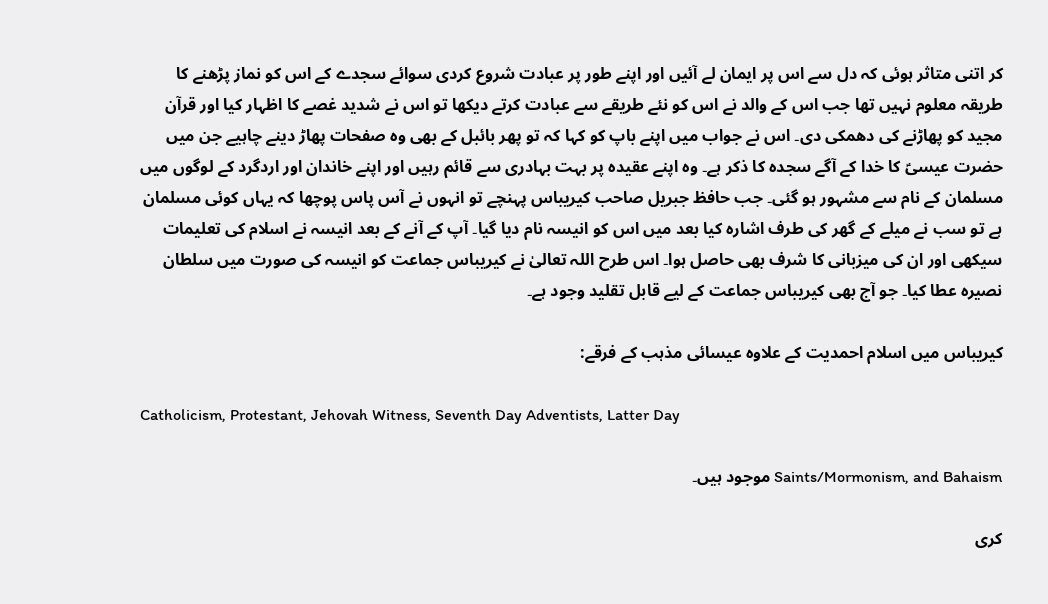کر اتنی متاثر ہوئی کہ دل سے اس پر ایمان لے آئیں اور اپنے طور پر عبادت شروع کردی سوائے سجدے کے اس کو نماز پڑھنے کا طریقہ معلوم نہیں تھا جب اس کے والد نے اس کو نئے طریقے سے عبادت کرتے دیکھا تو اس نے شدید غصے کا اظہار کیا اور قرآن مجید کو پھاڑنے کی دھمکی دی۔ اس نے جواب میں اپنے باپ کو کہا کہ تو پھر بائبل کے بھی وہ صفحات پھاڑ دینے چاہیے جن میں حضرت عیسیؑ کا خدا کے آگے سجدہ کا ذکر ہے۔ وہ اپنے عقیدہ پر بہت بہادری سے قائم رہیں اور اپنے خاندان اور اردگرد کے لوگوں میں مسلمان کے نام سے مشہور ہو گئی۔ جب حافظ جبریل صاحب کیریباس پہنچے تو انہوں نے آس پاس پوچھا کہ یہاں کوئی مسلمان ہے تو سب نے میلے کے گھر کی طرف اشارہ کیا بعد میں اس کو انیسہ نام دیا گیا۔ آپ کے آنے کے بعد انیسہ نے اسلام کی تعلیمات سیکھی اور ان کی میزبانی کا شرف بھی حاصل ہوا۔ اس طرح اللہ تعالیٰ نے کیریباس جماعت کو انیسہ کی صورت میں سلطان نصیرہ عطا کیا۔ جو آج بھی کیریباس جماعت کے لیے قابل تقلید وجود ہے۔

کیریباس میں اسلام احمدیت کے علاوہ عیسائی مذہب کے فرقے:

Catholicism, Protestant, Jehovah Witness, Seventh Day Adventists, Latter Day

Saints/Mormonism, and Bahaism موجود ہیں۔

کری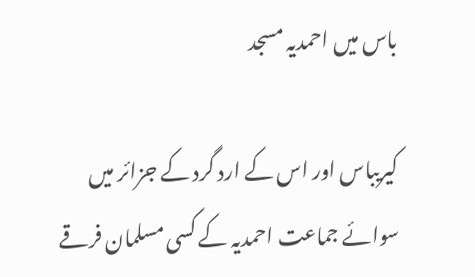باس میں احمدیہ مسجد

کیریباس اور اس کے ارد گرد کے جزائر میں سوائے جماعت احمدیہ کے کسی مسلمان فرقے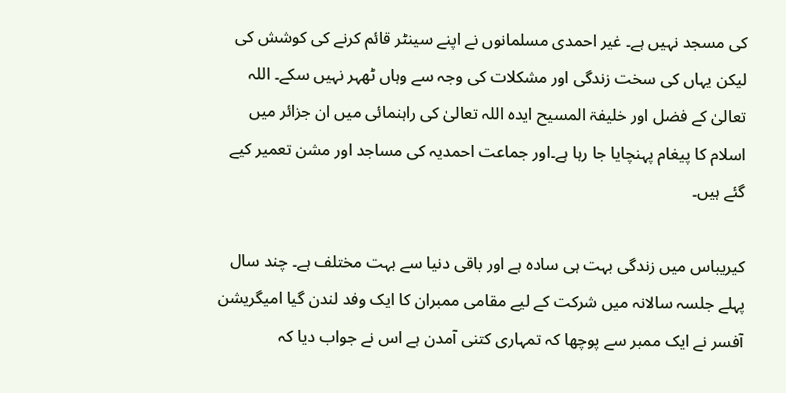کی مسجد نہیں ہے۔ غیر احمدی مسلمانوں نے اپنے سینٹر قائم کرنے کی کوشش کی لیکن یہاں کی سخت زندگی اور مشکلات کی وجہ سے وہاں ٹھہر نہیں سکے۔ اللہ تعالیٰ کے فضل اور خلیفۃ المسیح ایدہ اللہ تعالیٰ کی راہنمائی میں ان جزائر میں اسلام کا پیغام پہنچایا جا رہا ہے۔اور جماعت احمدیہ کی مساجد اور مشن تعمیر کیے گئے ہیں۔

کیریباس میں زندگی بہت ہی سادہ ہے اور باقی دنیا سے بہت مختلف ہے۔ چند سال پہلے جلسہ سالانہ میں شرکت کے لیے مقامی ممبران کا ایک وفد لندن گیا امیگریشن آفسر نے ایک ممبر سے پوچھا کہ تمہاری کتنی آمدن ہے اس نے جواب دیا کہ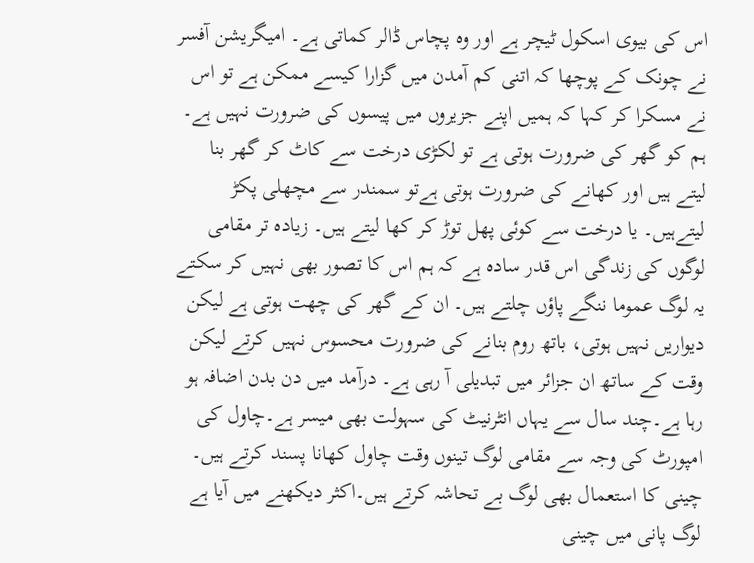اس کی بیوی اسکول ٹیچر ہے اور وہ پچاس ڈالر کماتی ہے۔ امیگریشن آفسر نے چونک کے پوچھا کہ اتنی کم آمدن میں گزارا کیسے ممکن ہے تو اس نے مسکرا کر کہا کہ ہمیں اپنے جزیروں میں پیسوں کی ضرورت نہیں ہے۔ ہم کو گھر کی ضرورت ہوتی ہے تو لکڑی درخت سے کاٹ کر گھر بنا لیتے ہیں اور کھانے کی ضرورت ہوتی ہےتو سمندر سے مچھلی پکڑ لیتےہیں۔ یا درخت سے کوئی پھل توڑ کر کھا لیتے ہیں۔ زیادہ تر مقامی لوگوں کی زندگی اس قدر سادہ ہے کہ ہم اس کا تصور بھی نہیں کر سکتے یہ لوگ عموما ننگے پاؤں چلتے ہیں۔ ان کے گھر کی چھت ہوتی ہے لیکن دیواریں نہیں ہوتی، باتھ روم بنانے کی ضرورت محسوس نہیں کرتے لیکن وقت کے ساتھ ان جزائر میں تبدیلی آ رہی ہے۔ درآمد میں دن بدن اضافہ ہو رہا ہے۔چند سال سے یہاں انٹرنیٹ کی سہولت بھی میسر ہے۔چاول کی امپورٹ کی وجہ سے مقامی لوگ تینوں وقت چاول کھانا پسند کرتے ہیں۔ چینی کا استعمال بھی لوگ بے تحاشہ کرتے ہیں۔اکثر دیکھنے میں آیا ہے لوگ پانی میں چینی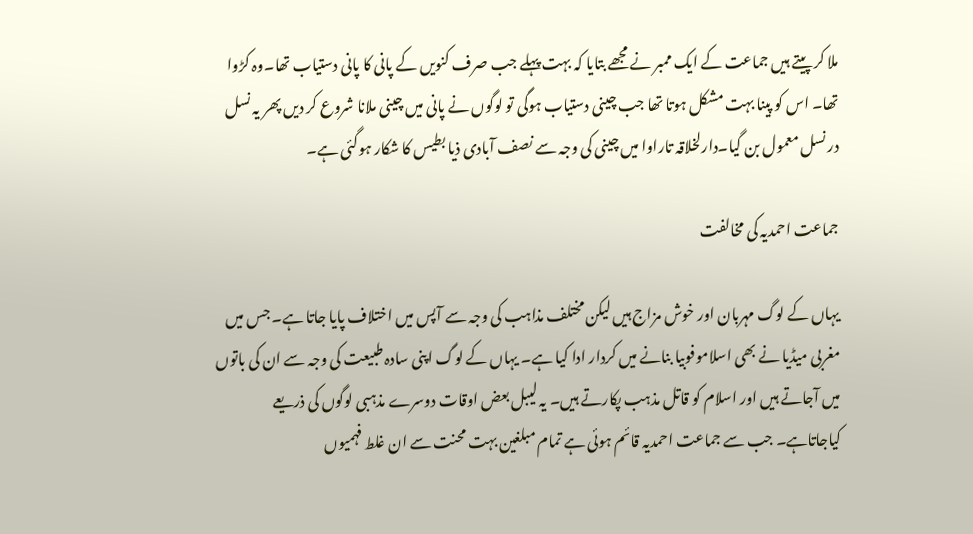ملا کر پیتے ہیں جماعت کے ایک ممبر نے مجھے بتایا کہ بہت پہلے جب صرف کنویں کے پانی کا پانی دستیاب تھا۔وہ کڑوا تھا۔ اس کو پینا بہت مشکل ہوتا تھا جب چینی دستیاب ہوگی تو لوگوں نے پانی میں چینی ملانا شروع کر دیں پھر یہ نسل در نسل معمول بن گیا۔دارلخلاقہ تاراوا میں چینی کی وجہ سے نصف آبادی ذیا بطیس کا شکار ہوگئی ہے۔

جماعت احمدیہ کی مخالفت

یہاں کے لوگ مہربان اور خوش مزاج ہیں لیکن مختلف مذاہب کی وجہ سے آپس میں اختلاف پایا جاتا ہے۔ جس میں مغربی میڈیا نے بھی اسلاموفوبیا بنانے میں کردار ادا کیا ہے۔ یہاں کے لوگ اپنی سادہ طبیعت کی وجہ سے ان کی باتوں میں آجاتے ہیں اور اسلام کو قاتل مذہب پکارتے ہیں۔ یہ لیبل بعض اوقات دوسرے مذہبی لوگوں کی ذریعے کیاجاتاہے۔ جب سے جماعت احمدیہ قائم ہوئی ہے تمام مبلغین بہت محنت سے ان غلط فہمیوں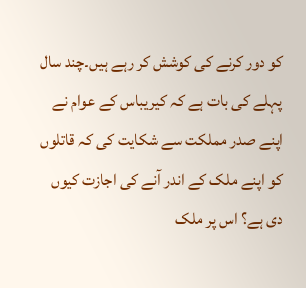کو دور کرنے کی کوشش کر رہے ہیں۔چند سال پہلے کی بات ہے کہ کیریباس کے عوام نے اپنے صدر مملکت سے شکایت کی کہ قاتلوں کو اپنے ملک کے اندر آنے کی اجازت کیوں دی ہے؟ اس پر ملک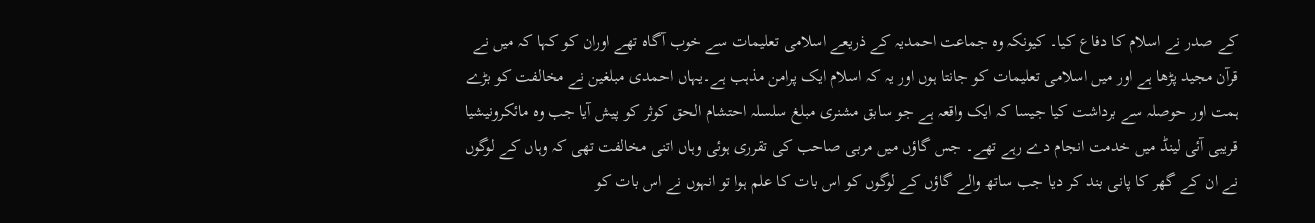کے صدر نے اسلام کا دفاع کیا۔ کیونکہ وہ جماعت احمدیہ کے ذریعے اسلامی تعلیمات سے خوب آگاہ تھے اوران کو کہا کہ میں نے قرآن مجید پڑھا ہے اور میں اسلامی تعلیمات کو جانتا ہوں اور یہ کہ اسلام ایک پرامن مذہب ہے۔یہاں احمدی مبلغین نے مخالفت کو بڑے ہمت اور حوصلہ سے برداشت کیا جیسا کہ ایک واقعہ ہے جو سابق مشنری مبلغ سلسلہ احتشام الحق کوثر کو پیش آیا جب وہ مائکرونیشیا قریبی آئی لینڈ میں خدمت انجام دے رہے تھے۔ جس گاؤں میں مربی صاحب کی تقرری ہوئی وہاں اتنی مخالفت تھی کہ وہاں کے لوگوں نے ان کے گھر کا پانی بند کر دیا جب ساتھ والے گاؤں کے لوگوں کو اس بات کا علم ہوا تو انہوں نے اس بات کو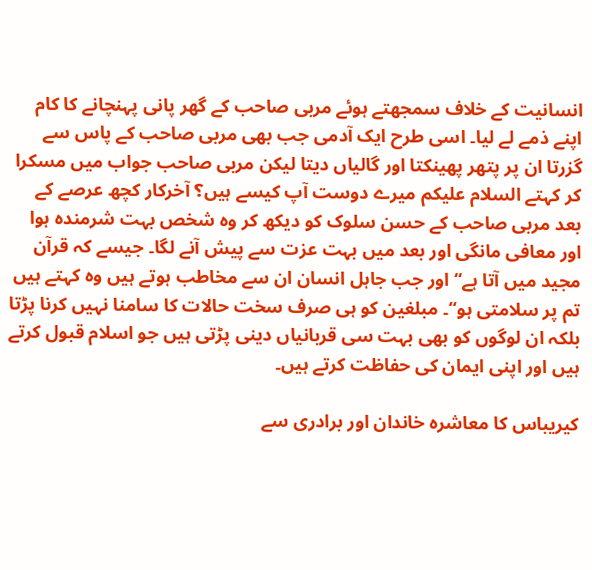انسانیت کے خلاف سمجھتے ہوئے مربی صاحب کے گھر پانی پہنچانے کا کام اپنے ذمے لے لیا۔ اسی طرح ایک آدمی جب بھی مربی صاحب کے پاس سے گزرتا ان پر پتھر پھینکتا اور گالیاں دیتا لیکن مربی صاحب جواب میں مسکرا کر کہتے السلام علیکم میرے دوست آپ کیسے ہیں؟ آخرکار کچھ عرصے کے بعد مربی صاحب کے حسن سلوک کو دیکھ کر وہ شخص بہت شرمندہ ہوا اور معافی مانگی اور بعد میں بہت عزت سے پیش آنے لگا۔ جیسے کہ قرآن مجید میں آتا ہے‘‘ اور جب جاہل انسان ان سے مخاطب ہوتے ہیں وہ کہتے ہیں تم پر سلامتی ہو‘‘۔ مبلغین کو ہی صرف سخت حالات کا سامنا نہیں کرنا پڑتا بلکہ ان لوگوں کو بھی بہت سی قربانیاں دینی پڑتی ہیں جو اسلام قبول کرتے ہیں اور اپنی ایمان کی حفاظت کرتے ہیں۔

کیریباس کا معاشرہ خاندان اور برادری سے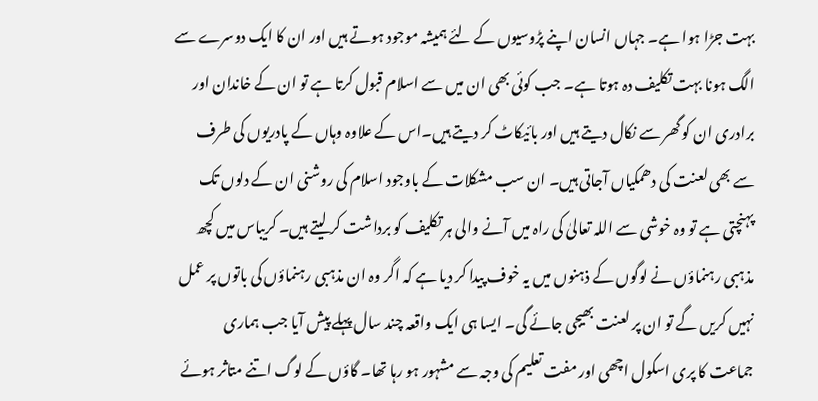بہت جڑا ہوا ہے۔ جہاں انسان اپنے پڑوسیوں کے لئے ہمیشہ موجود ہوتے ہیں اور ان کا ایک دوسرے سے الگ ہونا بہت تکلیف دہ ہوتا ہے۔ جب کوئی بھی ان میں سے اسلام قبول کرتا ہے تو ان کے خاندان اور برادری ان کو گھر سے نکال دیتے ہیں اور بائیکاٹ کر دیتے ہیں۔اس کے علاوہ وہاں کے پادریوں کی طرف سے بھی لعنت کی دھمکیاں آجاتی ہیں۔ ان سب مشکلات کے باوجود اسلام کی روشنی ان کے دلوں تک پہنچتی ہے تو وہ خوشی سے اللہ تعالیٰ کی راہ میں آنے والی ہر تکلیف کو برداشت کر لیتے ہیں۔ کریباس میں کچھ مذہبی رہنماؤں نے لوگوں کے ذہنوں میں یہ خوف پیدا کر دیا ہے کہ اگر وہ ان مذہبی رہنماؤں کی باتوں پر عمل نہیں کریں گے تو ان پر لعنت بھیجی جائے گی۔ ایسا ہی ایک واقعہ چند سال پہلے پیش آیا جب ہماری جماعت کا پری اسکول اچھی اور مفت تعلیم کی وجہ سے مشہور ہو رہا تھا۔ گاؤں کے لوگ اتنے متاثر ہوئے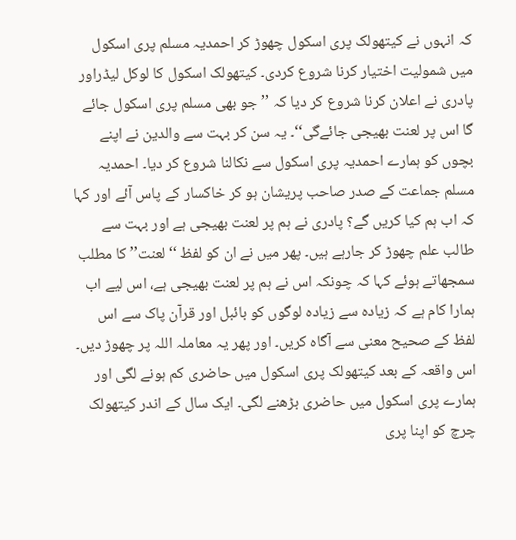کہ انہوں نے کیتھولک پری اسکول چھوڑ کر احمدیہ مسلم پری اسکول میں شمولیت اختیار کرنا شروع کردی۔ کیتھولک اسکول کا لوکل لیڈراور پادری نے اعلان کرنا شروع کر دیا کہ ’’جو بھی مسلم پری اسکول جائے گا اس پر لعنت بھیجی جائےگی‘‘۔ یہ سن کر بہت سے والدین نے اپنے بچوں کو ہمارے احمدیہ پری اسکول سے نکالنا شروع کر دیا۔ احمدیہ مسلم جماعت کے صدر صاحب پریشان ہو کر خاکسار کے پاس آئے اور کہا کہ اب ہم کیا کریں گے؟ پادری نے ہم پر لعنت بھیجی ہے اور بہت سے طالب علم چھوڑ کر جارہے ہیں۔ پھر میں نے ان کو لفظ ‘‘لعنت’’ کا مطلب سمجھاتے ہوئے کہا کہ چونکہ اس نے ہم پر لعنت بھیجی ہے، اس لیے اب ہمارا کام ہے کہ زیادہ سے زیادہ لوگوں کو بائبل اور قرآن پاک سے اس لفظ کے صحیح معنی سے آگاہ کریں۔ اور پھر یہ معاملہ اللہ پر چھوڑ دیں۔ اس واقعہ کے بعد کیتھولک پری اسکول میں حاضری کم ہونے لگی اور ہمارے پری اسکول میں حاضری بڑھنے لگی۔ ایک سال کے اندر کیتھولک چرچ کو اپنا پری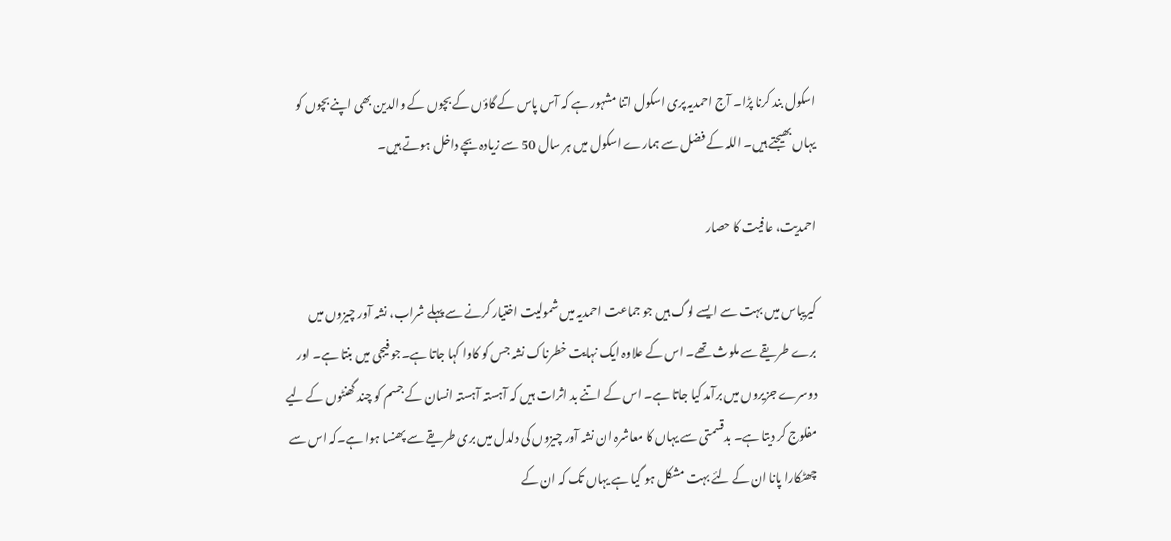اسکول بند کرنا پڑا۔ آج احمدیہ پری اسکول اتنا مشہور ہے کہ آس پاس کے گاؤں کے بچوں کے والدین بھی اپنے بچوں کو یہاں بھیجتے ہیں۔ اللہ کے فضل سے ہمارے اسکول میں ہر سال 50 سے زیادہ بچے داخل ہوتے ہیں۔

احمدیت، عافیت کا حصار

کیریباس میں بہت سے ایسے لوگ ہیں جو جماعت احمدیہ میں شمولیت اختیار کرنے سے پہلے شراب، نشہ آور چیزوں میں برے طریقے سے ملوث تھے۔ اس کے علاوہ ایک نہایت خطرناک نشہ جس کو کاوا کہا جاتا ہے۔جو فیجی میں بنتا ہے۔ اور دوسرے جزیروں میں برآمد کیا جاتا ہے۔ اس کے اتنے بد اثرات ہیں کہ آہستہ آہستہ انسان کے جسم کو چند گھنٹوں کے لیے مفلوج کر دیتا ہے۔ بدقسمتی سے یہاں کا معاشرہ ان نشہ آور چیزوں کی دلدل میں بری طریقے سے پھنسا ہوا ہے۔کہ اس سے چھٹکارا پانا ان کے لئے بہت مشکل ہو گیا ہے یہاں تک کہ ان کے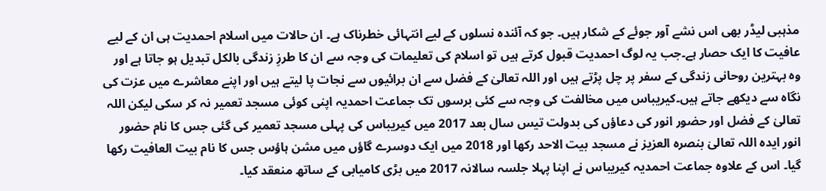مذہبی لیڈر بھی اس نشے آور جوئے کے شکار ہیں۔ جو کہ آئندہ نسلوں کے لیے انتہائی خطرناک ہے۔ ان حالات میں اسلام احمدیت ہی ان کے لیے عافیت کا ایک حصار ہے۔جب یہ لوگ احمدیت قبول کرتے ہیں تو اسلام کی تعلیمات کی وجہ سے ان کا طرزِ زندگی بالکل تبدیل ہو جاتا ہے اور وہ بہترین روحانی زندگی کے سفر پر چل پڑتے ہیں اور اللہ تعالیٰ کے فضل سے ان برائیوں سے نجات پا لیتے ہیں اور اپنے معاشرے میں عزت کی نگاہ سے دیکھے جاتے ہیں۔کیریباس میں مخالفت کی وجہ سے کئی برسوں تک جماعت احمدیہ اپنی کوئی مسجد تعمیر نہ کر سکی لیکن اللہ تعالیٰ کے فضل اور حضور انور کی دعاؤں کی بدولت تیس سال بعد 2017 میں کیریباس کی پہلی مسجد تعمیر کی گئی جس کا نام حضور انور ایدہ اللہ تعالیٰ بنصرہ العزیز نے مسجد بیت الاحد رکھا اور 2018 میں ایک دوسرے گاؤں میں مشن ہاؤس جس کا نام بیت العافیت رکھا گیا۔ اس کے علاوہ جماعت احمدیہ کیریباس نے اپنا پہلا جلسہ سالانہ 2017 میں بڑی کامیابی کے ساتھ منعقد کیا۔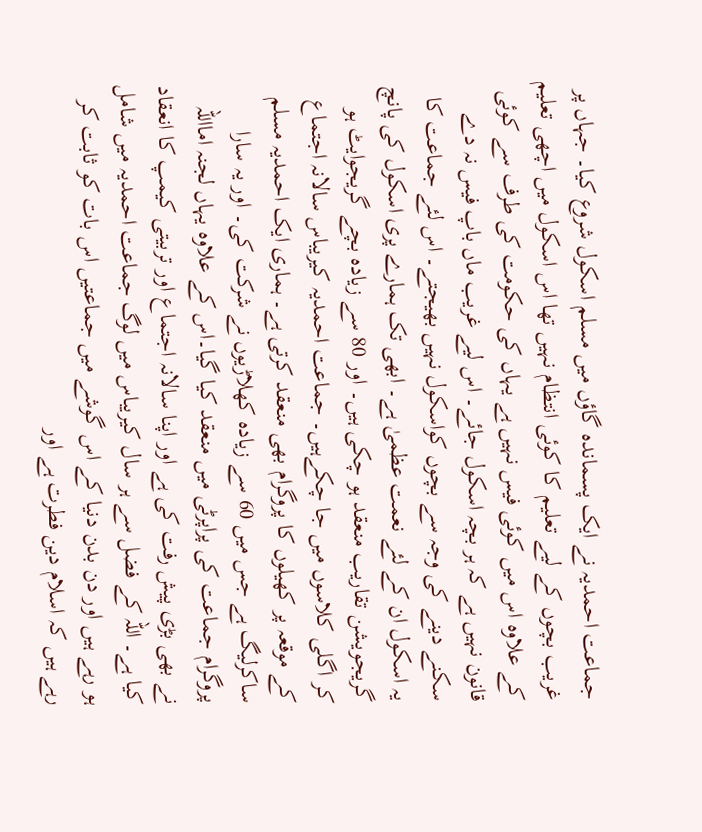جماعت احمدیہ نے ایک پسماندہ گاؤں میں مسلم اسکول شروع کیا۔ جہاں پر غریب بچوں کے لیے تعلیم کا کوئی انتظام نہیں تھا اس اسکول میں اچھی تعلیم کے علاوہ اس میں کوئی فیس نہیں ہے یہاں کی حکومت کی طرف سے کوئی قانون نہیں ہے کہ ہر بچہ اسکول جائے۔ اس لیے غریب ماں باپ فیس نہ دے سکنے دینے کی وجہ سے بچوں کواسکول نہیں بھیجتے۔ اس لئے جماعت کا یہ اسکول ان کے لئے نعمت عظمیٰ ہے۔ ابھی تک ہمارے پری اسکول کی پانچ گریجویشن تقاریب منعقد ہو چکی ہیں۔ اور 80 سے زیادہ بچے گریجوایٹ ہو کر اگلی کلاسوں میں جا چکےہیں۔ جماعت احمدیہ کیریباس سالانہ اجتماع کے موقعہ پر کھیلوں کا پروگرام بھی منعقد کرتی ہے۔ ہماری ایک احمدیہ مسلم ساکرلیگ ہے جس میں 60 سے زیادہ کھلاڑیوں نے شرکت کی۔ اور یہ سارا پروگرام جماعت کی پراپرٹی میں منعقد کیا گیا۔اس کے علاوہ یہاں لجنہ امااللہ نے بھی بڑی پیش رفت کی ہے اور اپنا سالانہ اجتماع اور تربیتی کیمپ کا انعقاد کیا ہے۔ اللہ کے فضل سے ہر سال کیریباس میں لوگ جماعت احمدیہ میں شامل ہو رہے ہیں اور دن بدن دنیا کے اس گوشے میں جماعتیں اس بات کو ثابت کر رہے ہیں کہ اسلام دین فطرت ہے اور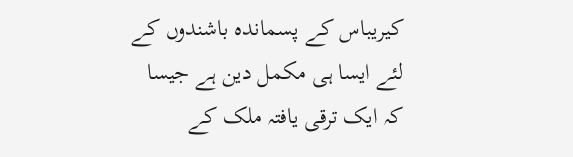کیریباس کے پسماندہ باشندوں کے لئے ایسا ہی مکمل دین ہے جیسا کہ ایک ترقی یافتہ ملک کے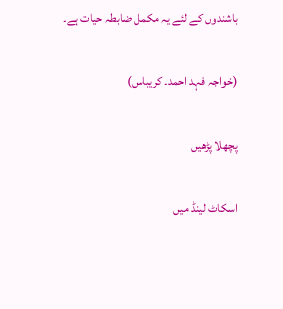باشندوں کے لئے یہ مکمل ضابطہ حیات ہے۔

(خواجہ فہد احمد۔ کریباس)

پچھلا پڑھیں

اسکاٹ لینڈ میں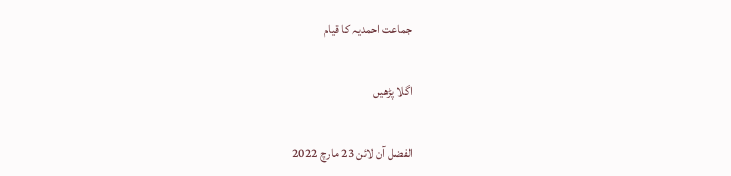جماعت احمدیہ کا قیام

اگلا پڑھیں

الفضل آن لائن 23 مارچ 2022